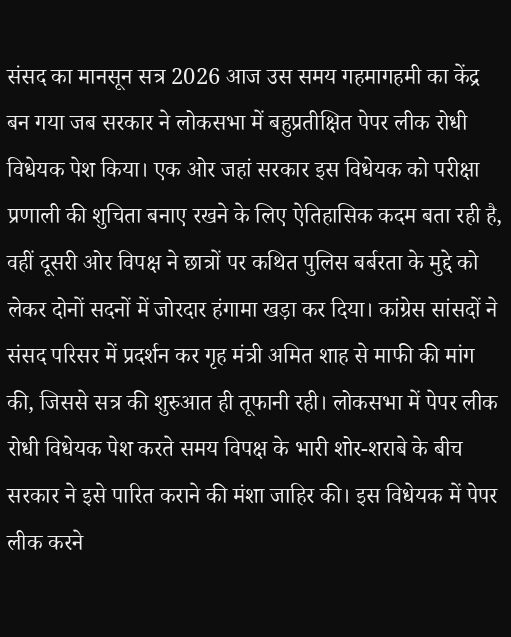संसद का मानसून सत्र 2026 आज उस समय गहमागहमी का केंद्र बन गया जब सरकार ने लोकसभा में बहुप्रतीक्षित पेपर लीक रोधी विधेयक पेश किया। एक ओर जहां सरकार इस विधेयक को परीक्षा प्रणाली की शुचिता बनाए रखने के लिए ऐतिहासिक कदम बता रही है, वहीं दूसरी ओर विपक्ष ने छात्रों पर कथित पुलिस बर्बरता के मुद्दे को लेकर दोनों सदनों में जोरदार हंगामा खड़ा कर दिया। कांग्रेस सांसदों ने संसद परिसर में प्रदर्शन कर गृह मंत्री अमित शाह से माफी की मांग की, जिससे सत्र की शुरुआत ही तूफानी रही। लोकसभा में पेपर लीक रोधी विधेयक पेश करते समय विपक्ष के भारी शोर-शराबे के बीच सरकार ने इसे पारित कराने की मंशा जाहिर की। इस विधेयक में पेपर लीक करने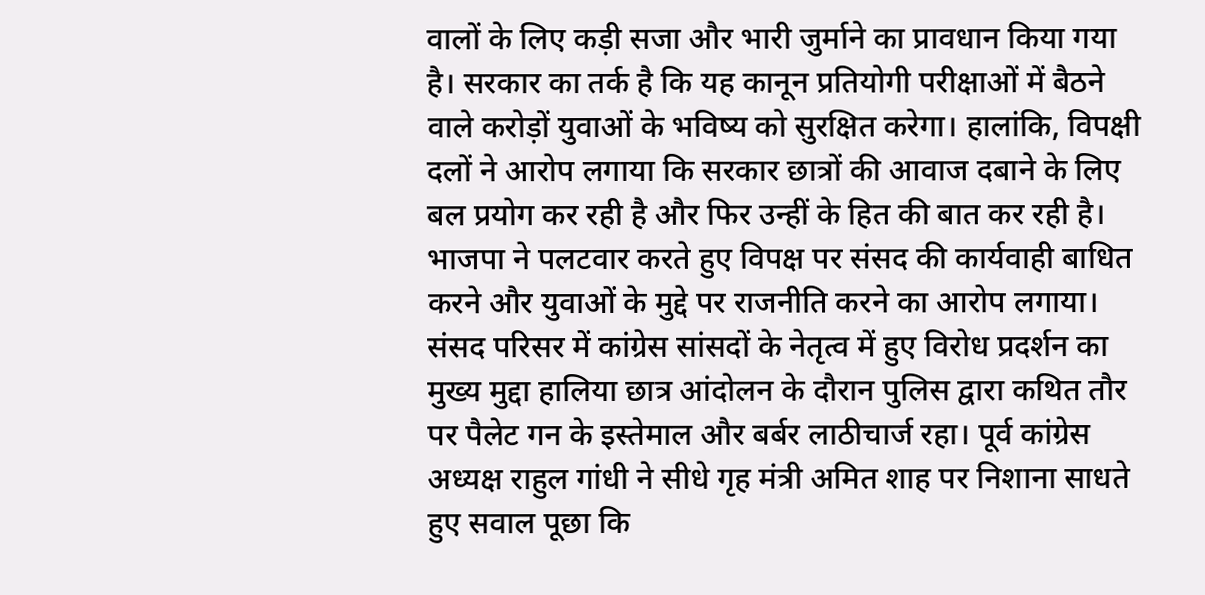वालों के लिए कड़ी सजा और भारी जुर्माने का प्रावधान किया गया है। सरकार का तर्क है कि यह कानून प्रतियोगी परीक्षाओं में बैठने वाले करोड़ों युवाओं के भविष्य को सुरक्षित करेगा। हालांकि, विपक्षी दलों ने आरोप लगाया कि सरकार छात्रों की आवाज दबाने के लिए बल प्रयोग कर रही है और फिर उन्हीं के हित की बात कर रही है। भाजपा ने पलटवार करते हुए विपक्ष पर संसद की कार्यवाही बाधित करने और युवाओं के मुद्दे पर राजनीति करने का आरोप लगाया। संसद परिसर में कांग्रेस सांसदों के नेतृत्व में हुए विरोध प्रदर्शन का मुख्य मुद्दा हालिया छात्र आंदोलन के दौरान पुलिस द्वारा कथित तौर पर पैलेट गन के इस्तेमाल और बर्बर लाठीचार्ज रहा। पूर्व कांग्रेस अध्यक्ष राहुल गांधी ने सीधे गृह मंत्री अमित शाह पर निशाना साधते हुए सवाल पूछा कि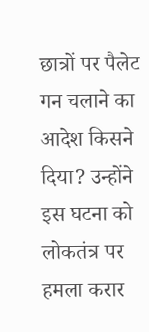छात्रों पर पैलेट गन चलाने का आदेश किसने दिया? उन्होंने इस घटना को लोकतंत्र पर हमला करार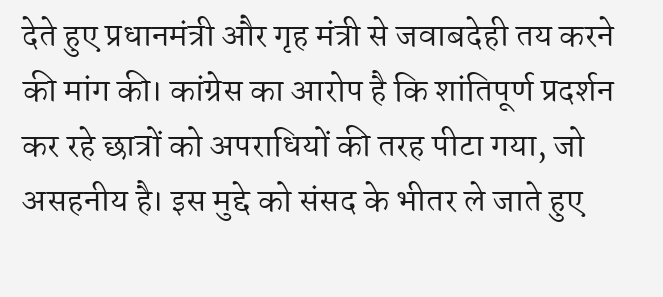देते हुए प्रधानमंत्री और गृह मंत्री से जवाबदेही तय करने की मांग की। कांग्रेस का आरोप है कि शांतिपूर्ण प्रदर्शन कर रहे छात्रों को अपराधियों की तरह पीटा गया, जो असहनीय है। इस मुद्दे को संसद के भीतर ले जाते हुए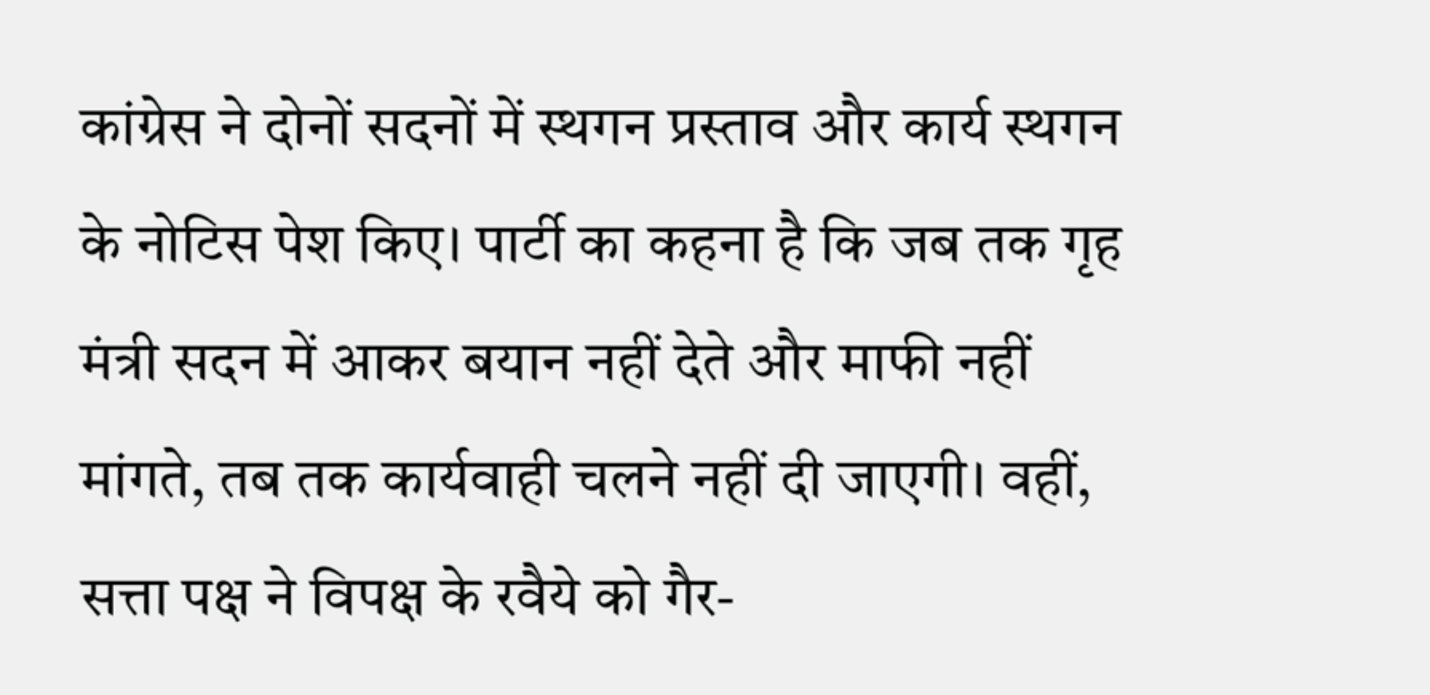कांग्रेस ने दोनों सदनों में स्थगन प्रस्ताव और कार्य स्थगन के नोटिस पेश किए। पार्टी का कहना है कि जब तक गृह मंत्री सदन में आकर बयान नहीं देते और माफी नहीं मांगते, तब तक कार्यवाही चलने नहीं दी जाएगी। वहीं, सत्ता पक्ष ने विपक्ष के रवैये को गैर-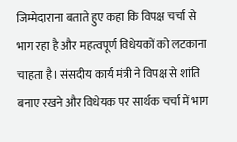जिम्मेदाराना बताते हुए कहा कि विपक्ष चर्चा से भाग रहा है और महत्वपूर्ण विधेयकों को लटकाना चाहता है। संसदीय कार्य मंत्री ने विपक्ष से शांति बनाए रखने और विधेयक पर सार्थक चर्चा में भाग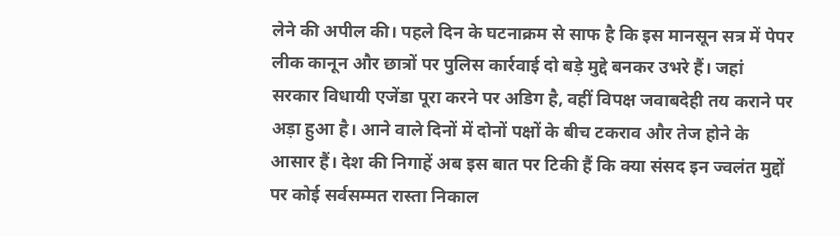लेने की अपील की। पहले दिन के घटनाक्रम से साफ है कि इस मानसून सत्र में पेपर लीक कानून और छात्रों पर पुलिस कार्रवाई दो बड़े मुद्दे बनकर उभरे हैं। जहां सरकार विधायी एजेंडा पूरा करने पर अडिग है, वहीं विपक्ष जवाबदेही तय कराने पर अड़ा हुआ है। आने वाले दिनों में दोनों पक्षों के बीच टकराव और तेज होने के आसार हैं। देश की निगाहें अब इस बात पर टिकी हैं कि क्या संसद इन ज्वलंत मुद्दों पर कोई सर्वसम्मत रास्ता निकाल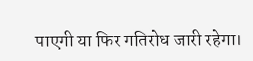पाएगी या फिर गतिरोध जारी रहेगा।